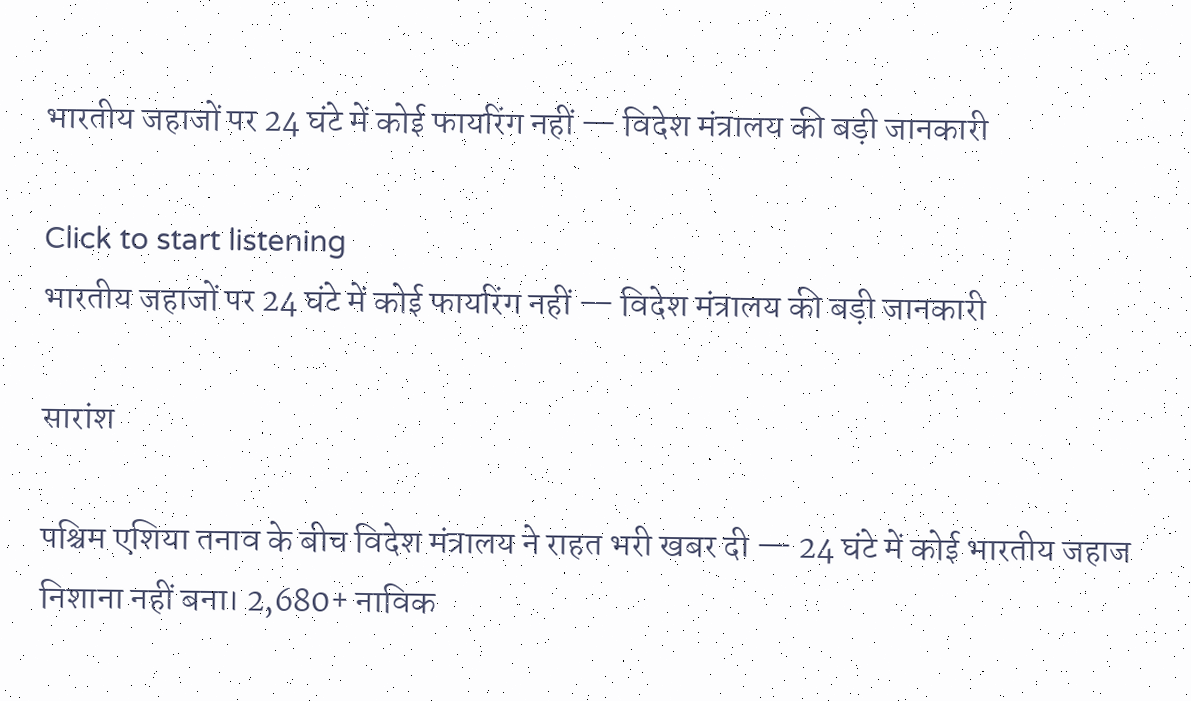भारतीय जहाजों पर 24 घंटे में कोई फायरिंग नहीं — विदेश मंत्रालय की बड़ी जानकारी

Click to start listening
भारतीय जहाजों पर 24 घंटे में कोई फायरिंग नहीं — विदेश मंत्रालय की बड़ी जानकारी

सारांश

पश्चिम एशिया तनाव के बीच विदेश मंत्रालय ने राहत भरी खबर दी — 24 घंटे में कोई भारतीय जहाज निशाना नहीं बना। 2,680+ नाविक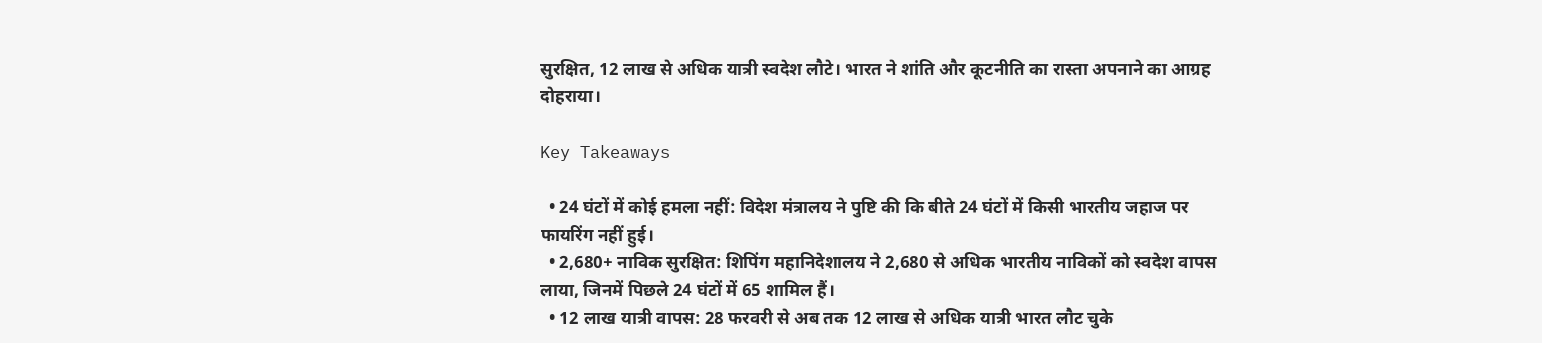सुरक्षित, 12 लाख से अधिक यात्री स्वदेश लौटे। भारत ने शांति और कूटनीति का रास्ता अपनाने का आग्रह दोहराया।

Key Takeaways

  • 24 घंटों में कोई हमला नहीं: विदेश मंत्रालय ने पुष्टि की कि बीते 24 घंटों में किसी भारतीय जहाज पर फायरिंग नहीं हुई।
  • 2,680+ नाविक सुरक्षित: शिपिंग महानिदेशालय ने 2,680 से अधिक भारतीय नाविकों को स्वदेश वापस लाया, जिनमें पिछले 24 घंटों में 65 शामिल हैं।
  • 12 लाख यात्री वापस: 28 फरवरी से अब तक 12 लाख से अधिक यात्री भारत लौट चुके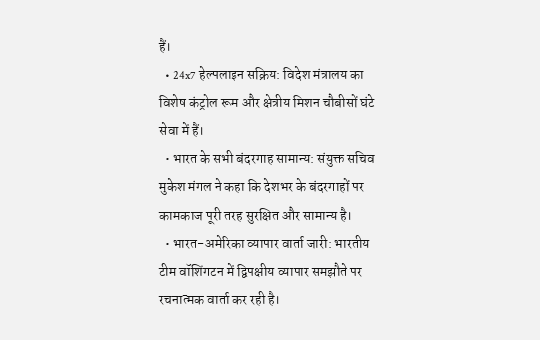हैं।
  • 24x7 हेल्पलाइन सक्रिय: विदेश मंत्रालय का विशेष कंट्रोल रूम और क्षेत्रीय मिशन चौबीसों घंटे सेवा में हैं।
  • भारत के सभी बंदरगाह सामान्य: संयुक्त सचिव मुकेश मंगल ने कहा कि देशभर के बंदरगाहों पर कामकाज पूरी तरह सुरक्षित और सामान्य है।
  • भारत-अमेरिका व्यापार वार्ता जारी: भारतीय टीम वॉशिंगटन में द्विपक्षीय व्यापार समझौते पर रचनात्मक वार्ता कर रही है।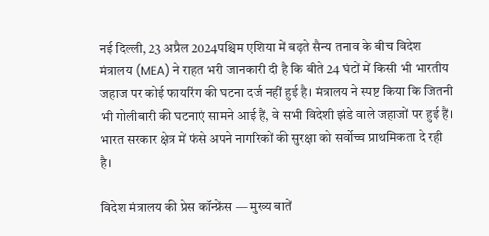नई दिल्ली, 23 अप्रैल 2024पश्चिम एशिया में बढ़ते सैन्य तनाव के बीच विदेश मंत्रालय (MEA) ने राहत भरी जानकारी दी है कि बीते 24 घंटों में किसी भी भारतीय जहाज पर कोई फायरिंग की घटना दर्ज नहीं हुई है। मंत्रालय ने स्पष्ट किया कि जितनी भी गोलीबारी की घटनाएं सामने आई हैं, वे सभी विदेशी झंडे वाले जहाजों पर हुई हैं। भारत सरकार क्षेत्र में फंसे अपने नागरिकों की सुरक्षा को सर्वोच्च प्राथमिकता दे रही है।

विदेश मंत्रालय की प्रेस कॉन्फ्रेंस — मुख्य बातें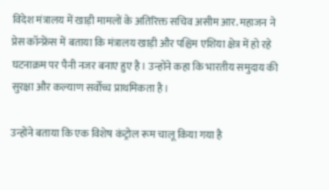विदेश मंत्रालय में खाड़ी मामलों के अतिरिक्त सचिव असीम आर. महाजन ने प्रेस कॉन्फ्रेंस में बताया कि मंत्रालय खाड़ी और पश्चिम एशिया क्षेत्र में हो रहे घटनाक्रम पर पैनी नजर बनाए हुए है। उन्होंने कहा कि भारतीय समुदाय की सुरक्षा और कल्याण सर्वोच्च प्राथमिकता है।

उन्होंने बताया कि एक विशेष कंट्रोल रूम चालू किया गया है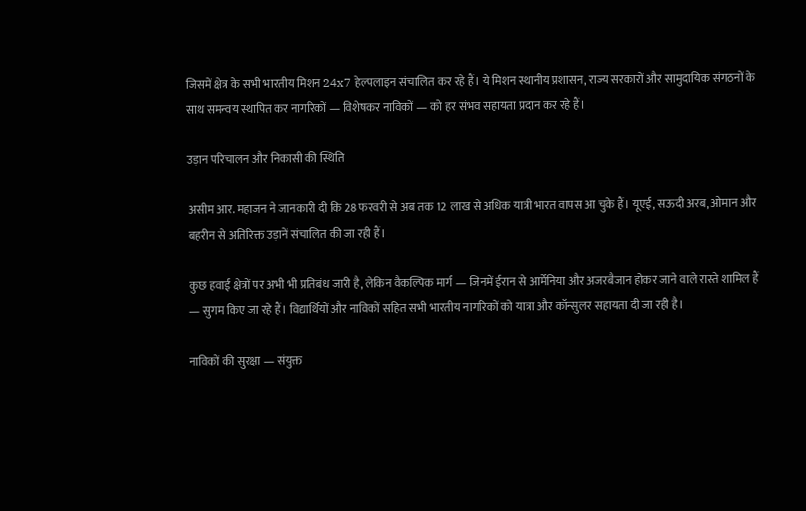जिसमें क्षेत्र के सभी भारतीय मिशन 24x7 हेल्पलाइन संचालित कर रहे हैं। ये मिशन स्थानीय प्रशासन, राज्य सरकारों और सामुदायिक संगठनों के साथ समन्वय स्थापित कर नागरिकों — विशेषकर नाविकों — को हर संभव सहायता प्रदान कर रहे हैं।

उड़ान परिचालन और निकासी की स्थिति

असीम आर. महाजन ने जानकारी दी कि 28 फरवरी से अब तक 12 लाख से अधिक यात्री भारत वापस आ चुके हैं। यूएई, सऊदी अरब, ओमान और बहरीन से अतिरिक्त उड़ानें संचालित की जा रही हैं।

कुछ हवाई क्षेत्रों पर अभी भी प्रतिबंध जारी है, लेकिन वैकल्पिक मार्ग — जिनमें ईरान से आर्मेनिया और अजरबैजान होकर जाने वाले रास्ते शामिल हैं — सुगम किए जा रहे हैं। विद्यार्थियों और नाविकों सहित सभी भारतीय नागरिकों को यात्रा और कॉन्सुलर सहायता दी जा रही है।

नाविकों की सुरक्षा — संयुक्त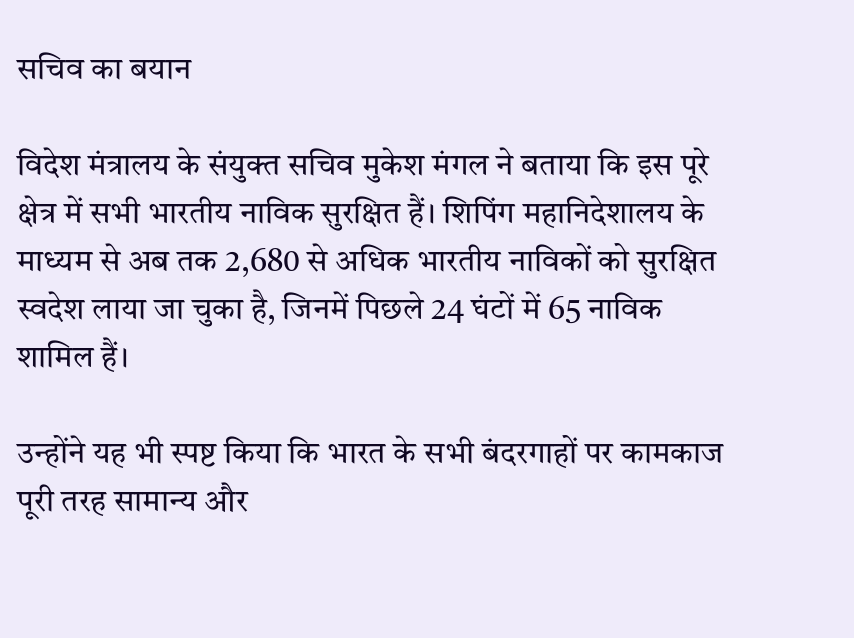सचिव का बयान

विदेश मंत्रालय के संयुक्त सचिव मुकेश मंगल ने बताया कि इस पूरे क्षेत्र में सभी भारतीय नाविक सुरक्षित हैं। शिपिंग महानिदेशालय के माध्यम से अब तक 2,680 से अधिक भारतीय नाविकों को सुरक्षित स्वदेश लाया जा चुका है, जिनमें पिछले 24 घंटों में 65 नाविक शामिल हैं।

उन्होंने यह भी स्पष्ट किया कि भारत के सभी बंदरगाहों पर कामकाज पूरी तरह सामान्य और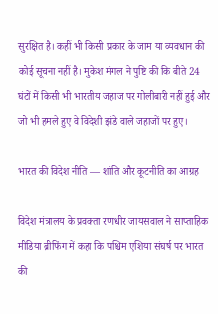सुरक्षित है। कहीं भी किसी प्रकार के जाम या व्यवधान की कोई सूचना नहीं है। मुकेश मंगल ने पुष्टि की कि बीते 24 घंटों में किसी भी भारतीय जहाज पर गोलीबारी नहीं हुई और जो भी हमले हुए वे विदेशी झंडे वाले जहाजों पर हुए।

भारत की विदेश नीति — शांति और कूटनीति का आग्रह

विदेश मंत्रालय के प्रवक्ता रणधीर जायसवाल ने साप्ताहिक मीडिया ब्रीफिंग में कहा कि पश्चिम एशिया संघर्ष पर भारत की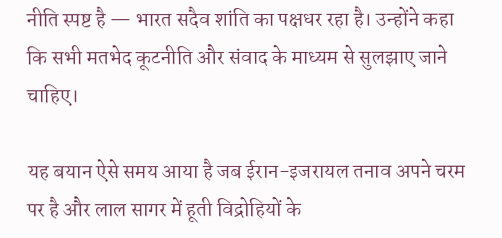नीति स्पष्ट है — भारत सदैव शांति का पक्षधर रहा है। उन्होंने कहा कि सभी मतभेद कूटनीति और संवाद के माध्यम से सुलझाए जाने चाहिए।

यह बयान ऐसे समय आया है जब ईरान-इजरायल तनाव अपने चरम पर है और लाल सागर में हूती विद्रोहियों के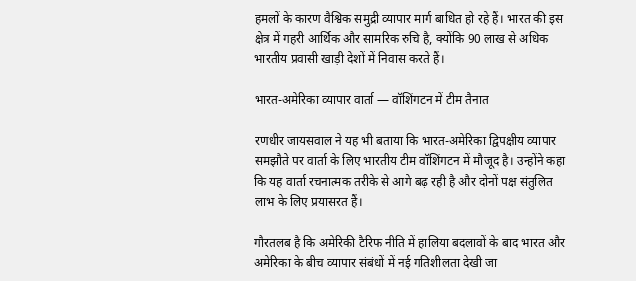हमलों के कारण वैश्विक समुद्री व्यापार मार्ग बाधित हो रहे हैं। भारत की इस क्षेत्र में गहरी आर्थिक और सामरिक रुचि है, क्योंकि 90 लाख से अधिक भारतीय प्रवासी खाड़ी देशों में निवास करते हैं।

भारत-अमेरिका व्यापार वार्ता — वॉशिंगटन में टीम तैनात

रणधीर जायसवाल ने यह भी बताया कि भारत-अमेरिका द्विपक्षीय व्यापार समझौते पर वार्ता के लिए भारतीय टीम वॉशिंगटन में मौजूद है। उन्होंने कहा कि यह वार्ता रचनात्मक तरीके से आगे बढ़ रही है और दोनों पक्ष संतुलित लाभ के लिए प्रयासरत हैं।

गौरतलब है कि अमेरिकी टैरिफ नीति में हालिया बदलावों के बाद भारत और अमेरिका के बीच व्यापार संबंधों में नई गतिशीलता देखी जा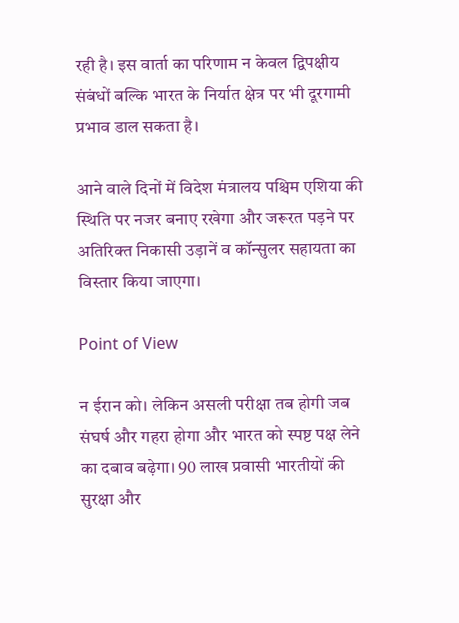रही है। इस वार्ता का परिणाम न केवल द्विपक्षीय संबंधों बल्कि भारत के निर्यात क्षेत्र पर भी दूरगामी प्रभाव डाल सकता है।

आने वाले दिनों में विदेश मंत्रालय पश्चिम एशिया की स्थिति पर नजर बनाए रखेगा और जरूरत पड़ने पर अतिरिक्त निकासी उड़ानें व कॉन्सुलर सहायता का विस्तार किया जाएगा।

Point of View

न ईरान को। लेकिन असली परीक्षा तब होगी जब संघर्ष और गहरा होगा और भारत को स्पष्ट पक्ष लेने का दबाव बढ़ेगा। 90 लाख प्रवासी भारतीयों की सुरक्षा और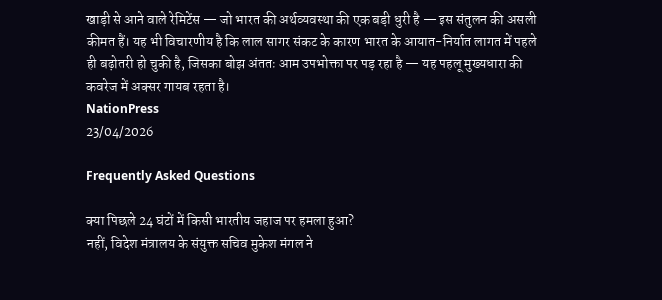खाड़ी से आने वाले रेमिटेंस — जो भारत की अर्थव्यवस्था की एक बड़ी धुरी है — इस संतुलन की असली कीमत हैं। यह भी विचारणीय है कि लाल सागर संकट के कारण भारत के आयात-निर्यात लागत में पहले ही बढ़ोतरी हो चुकी है, जिसका बोझ अंततः आम उपभोक्ता पर पड़ रहा है — यह पहलू मुख्यधारा की कवरेज में अक्सर गायब रहता है।
NationPress
23/04/2026

Frequently Asked Questions

क्या पिछले 24 घंटों में किसी भारतीय जहाज पर हमला हुआ?
नहीं, विदेश मंत्रालय के संयुक्त सचिव मुकेश मंगल ने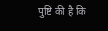पुष्टि की है कि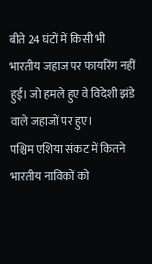बीते 24 घंटों में किसी भी भारतीय जहाज पर फायरिंग नहीं हुई। जो हमले हुए वे विदेशी झंडे वाले जहाजों पर हुए।
पश्चिम एशिया संकट में कितने भारतीय नाविकों को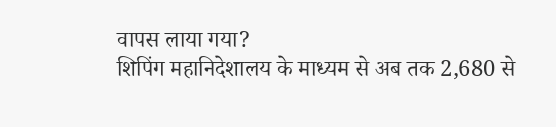वापस लाया गया?
शिपिंग महानिदेशालय के माध्यम से अब तक 2,680 से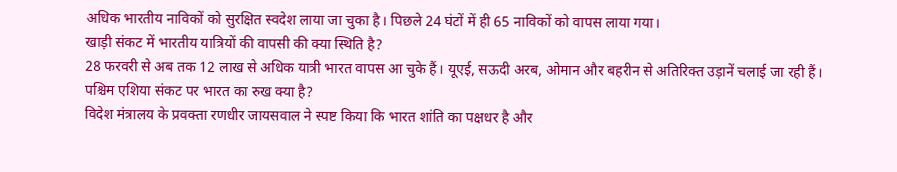अधिक भारतीय नाविकों को सुरक्षित स्वदेश लाया जा चुका है। पिछले 24 घंटों में ही 65 नाविकों को वापस लाया गया।
खाड़ी संकट में भारतीय यात्रियों की वापसी की क्या स्थिति है?
28 फरवरी से अब तक 12 लाख से अधिक यात्री भारत वापस आ चुके हैं। यूएई, सऊदी अरब, ओमान और बहरीन से अतिरिक्त उड़ानें चलाई जा रही हैं।
पश्चिम एशिया संकट पर भारत का रुख क्या है?
विदेश मंत्रालय के प्रवक्ता रणधीर जायसवाल ने स्पष्ट किया कि भारत शांति का पक्षधर है और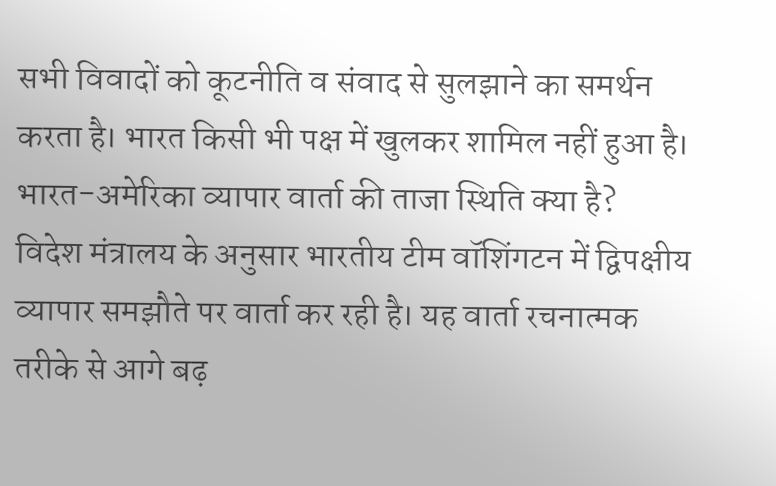सभी विवादों को कूटनीति व संवाद से सुलझाने का समर्थन करता है। भारत किसी भी पक्ष में खुलकर शामिल नहीं हुआ है।
भारत-अमेरिका व्यापार वार्ता की ताजा स्थिति क्या है?
विदेश मंत्रालय के अनुसार भारतीय टीम वॉशिंगटन में द्विपक्षीय व्यापार समझौते पर वार्ता कर रही है। यह वार्ता रचनात्मक तरीके से आगे बढ़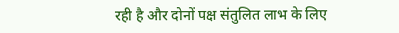रही है और दोनों पक्ष संतुलित लाभ के लिए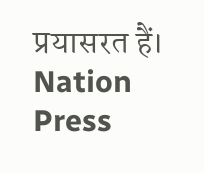प्रयासरत हैं।
Nation Press